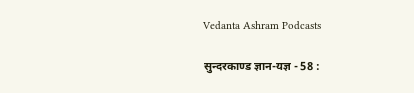Vedanta Ashram Podcasts

सुन्दरकाण्ड ज्ञान-यज्ञ - 58 :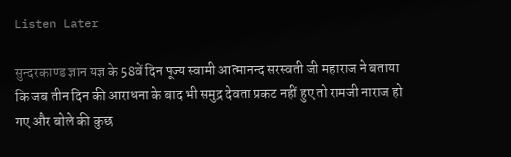Listen Later

सुन्दरकाण्ड ज्ञान यज्ञ के 58वें दिन पूज्य स्वामी आत्मानन्द सरस्वती जी महाराज ने बताया कि जब तीन दिन की आराधना के बाद भी समुद्र देवता प्रकट नहीं हुए तो रामजी नाराज हो गए और बोले की कुछ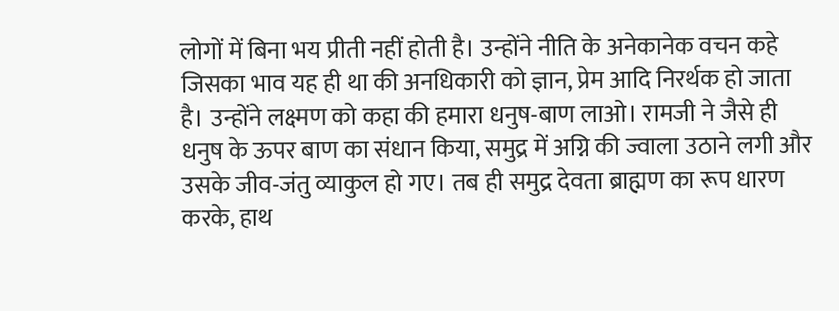लोगों में बिना भय प्रीती नहीं होती है। उन्होंने नीति के अनेकानेक वचन कहे जिसका भाव यह ही था की अनधिकारी को ज्ञान, प्रेम आदि निरर्थक हो जाता है। उन्होंने लक्ष्मण को कहा की हमारा धनुष-बाण लाओ। रामजी ने जैसे ही धनुष के ऊपर बाण का संधान किया, समुद्र में अग्नि की ज्वाला उठाने लगी और उसके जीव-जंतु व्याकुल हो गए। तब ही समुद्र देवता ब्राह्मण का रूप धारण करके, हाथ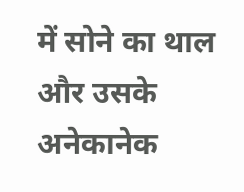में सोने का थाल और उसके अनेकानेक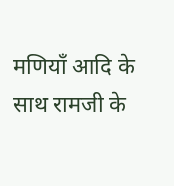मणियाँ आदि के साथ रामजी के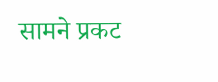सामने प्रकट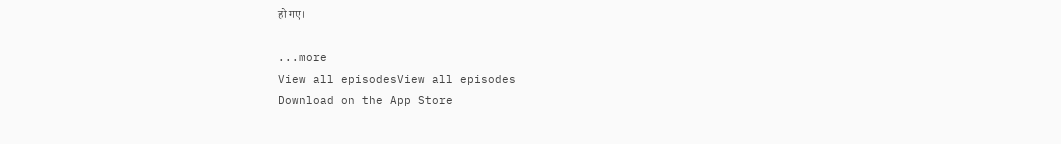हो गए।

...more
View all episodesView all episodes
Download on the App Store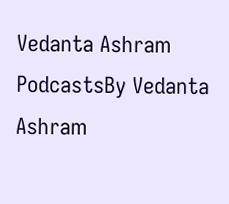Vedanta Ashram PodcastsBy Vedanta Ashram